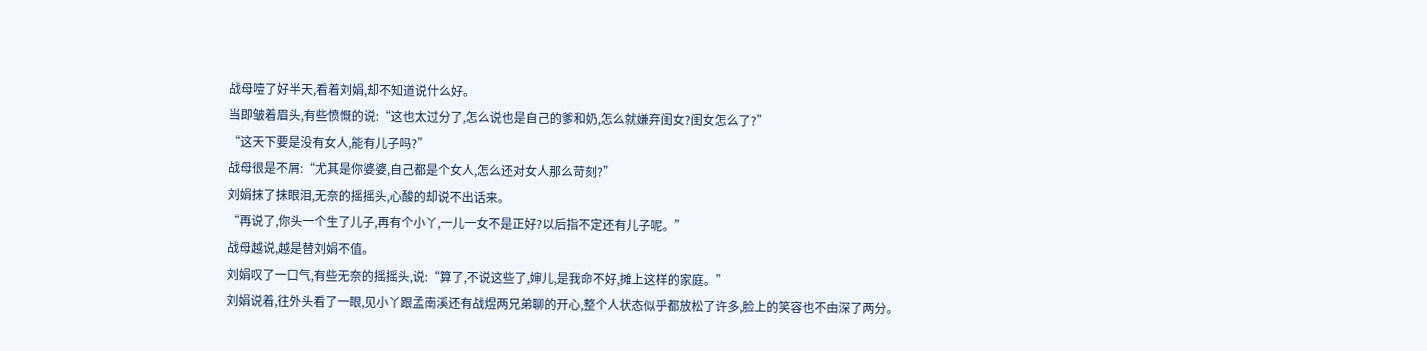战母噎了好半天,看着刘娟,却不知道说什么好。
当即皱着眉头,有些愤慨的说:“这也太过分了,怎么说也是自己的爹和奶,怎么就嫌弃闺女?闺女怎么了?”
“这天下要是没有女人,能有儿子吗?”
战母很是不屑:“尤其是你婆婆,自己都是个女人,怎么还对女人那么苛刻?”
刘娟抹了抹眼泪,无奈的摇摇头,心酸的却说不出话来。
“再说了,你头一个生了儿子,再有个小丫,一儿一女不是正好?以后指不定还有儿子呢。”
战母越说,越是替刘娟不值。
刘娟叹了一口气,有些无奈的摇摇头,说:“算了,不说这些了,婶儿,是我命不好,摊上这样的家庭。”
刘娟说着,往外头看了一眼,见小丫跟孟南溪还有战煜两兄弟聊的开心,整个人状态似乎都放松了许多,脸上的笑容也不由深了两分。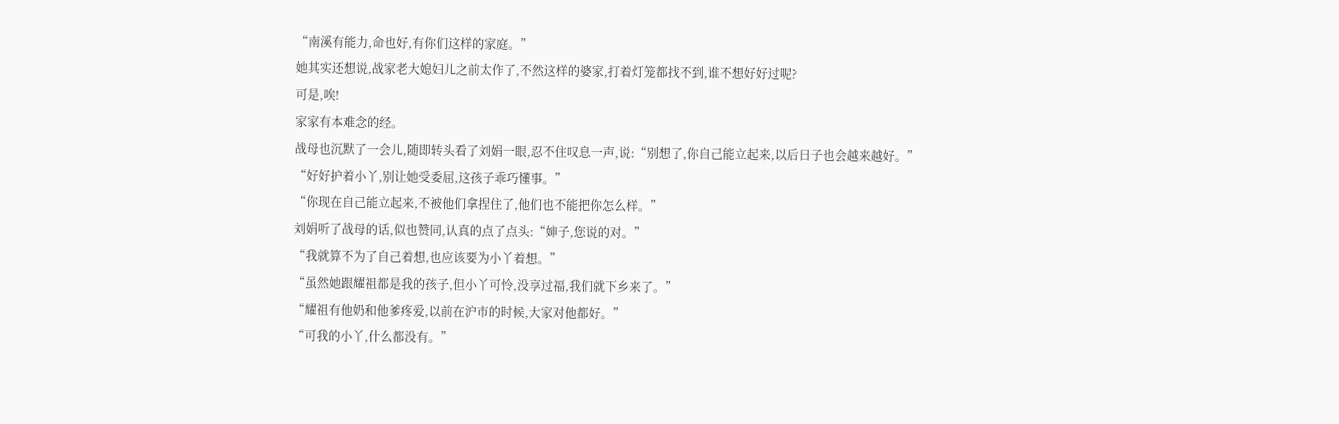“南溪有能力,命也好,有你们这样的家庭。”
她其实还想说,战家老大媳妇儿之前太作了,不然这样的婆家,打着灯笼都找不到,谁不想好好过呢?
可是,唉!
家家有本难念的经。
战母也沉默了一会儿,随即转头看了刘娟一眼,忍不住叹息一声,说:“别想了,你自己能立起来,以后日子也会越来越好。”
“好好护着小丫,别让她受委屈,这孩子乖巧懂事。”
“你现在自己能立起来,不被他们拿捏住了,他们也不能把你怎么样。”
刘娟听了战母的话,似也赞同,认真的点了点头:“婶子,您说的对。”
“我就算不为了自己着想,也应该要为小丫着想。”
“虽然她跟耀祖都是我的孩子,但小丫可怜,没享过福,我们就下乡来了。”
“耀祖有他奶和他爹疼爱,以前在沪市的时候,大家对他都好。”
“可我的小丫,什么都没有。”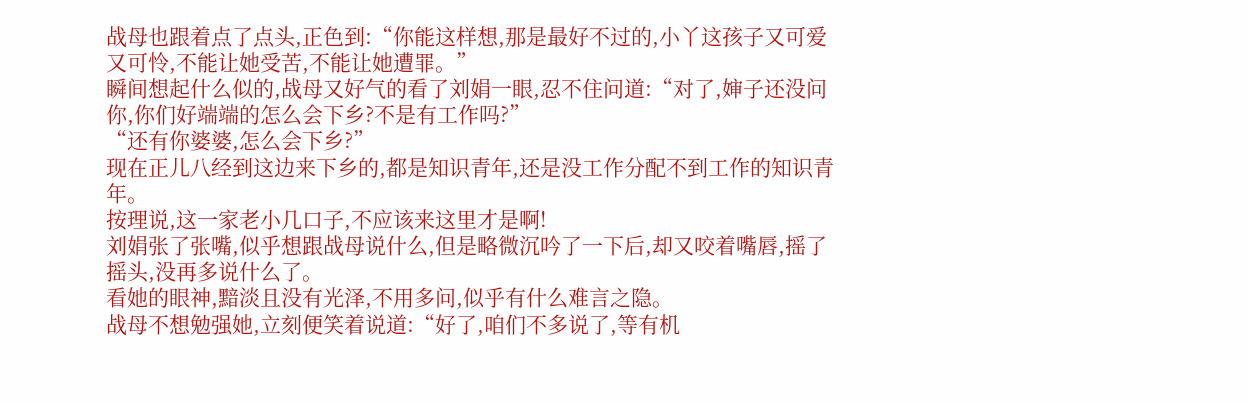战母也跟着点了点头,正色到:“你能这样想,那是最好不过的,小丫这孩子又可爱又可怜,不能让她受苦,不能让她遭罪。”
瞬间想起什么似的,战母又好气的看了刘娟一眼,忍不住问道:“对了,婶子还没问你,你们好端端的怎么会下乡?不是有工作吗?”
“还有你婆婆,怎么会下乡?”
现在正儿八经到这边来下乡的,都是知识青年,还是没工作分配不到工作的知识青年。
按理说,这一家老小几口子,不应该来这里才是啊!
刘娟张了张嘴,似乎想跟战母说什么,但是略微沉吟了一下后,却又咬着嘴唇,摇了摇头,没再多说什么了。
看她的眼神,黯淡且没有光泽,不用多问,似乎有什么难言之隐。
战母不想勉强她,立刻便笑着说道:“好了,咱们不多说了,等有机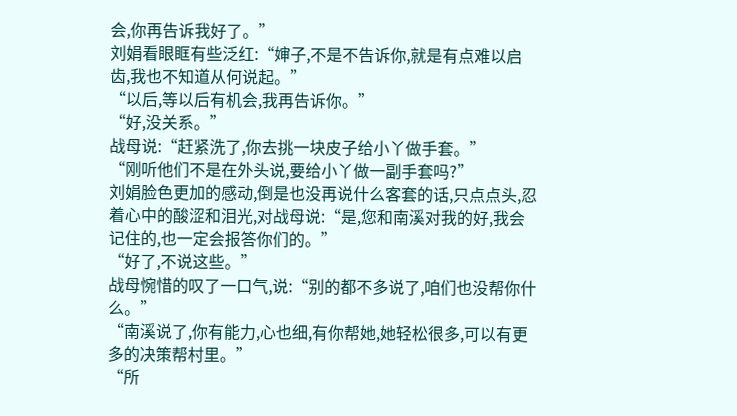会,你再告诉我好了。”
刘娟看眼眶有些泛红:“婶子,不是不告诉你,就是有点难以启齿,我也不知道从何说起。”
“以后,等以后有机会,我再告诉你。”
“好,没关系。”
战母说:“赶紧洗了,你去挑一块皮子给小丫做手套。”
“刚听他们不是在外头说,要给小丫做一副手套吗?”
刘娟脸色更加的感动,倒是也没再说什么客套的话,只点点头,忍着心中的酸涩和泪光,对战母说:“是,您和南溪对我的好,我会记住的,也一定会报答你们的。”
“好了,不说这些。”
战母惋惜的叹了一口气,说:“别的都不多说了,咱们也没帮你什么。”
“南溪说了,你有能力,心也细,有你帮她,她轻松很多,可以有更多的决策帮村里。”
“所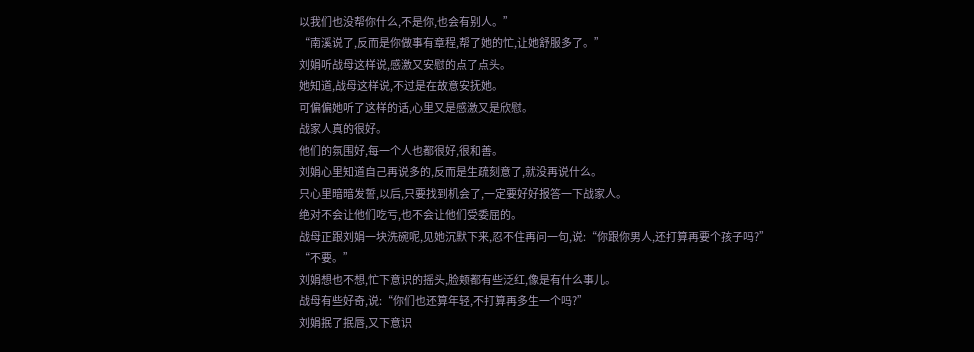以我们也没帮你什么,不是你,也会有别人。”
“南溪说了,反而是你做事有章程,帮了她的忙,让她舒服多了。”
刘娟听战母这样说,感激又安慰的点了点头。
她知道,战母这样说,不过是在故意安抚她。
可偏偏她听了这样的话,心里又是感激又是欣慰。
战家人真的很好。
他们的氛围好,每一个人也都很好,很和善。
刘娟心里知道自己再说多的,反而是生疏刻意了,就没再说什么。
只心里暗暗发誓,以后,只要找到机会了,一定要好好报答一下战家人。
绝对不会让他们吃亏,也不会让他们受委屈的。
战母正跟刘娟一块洗碗呢,见她沉默下来,忍不住再问一句,说:“你跟你男人,还打算再要个孩子吗?”
“不要。”
刘娟想也不想,忙下意识的摇头,脸颊都有些泛红,像是有什么事儿。
战母有些好奇,说:“你们也还算年轻,不打算再多生一个吗?”
刘娟抿了抿唇,又下意识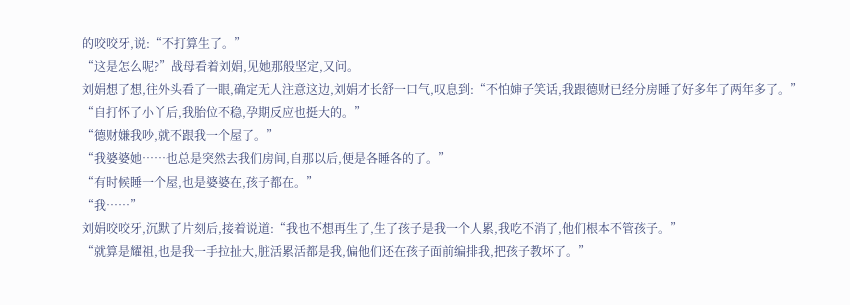的咬咬牙,说:“不打算生了。”
“这是怎么呢?”战母看着刘娟,见她那般坚定,又问。
刘娟想了想,往外头看了一眼,确定无人注意这边,刘娟才长舒一口气,叹息到:“不怕婶子笑话,我跟德财已经分房睡了好多年了两年多了。”
“自打怀了小丫后,我胎位不稳,孕期反应也挺大的。”
“德财嫌我吵,就不跟我一个屋了。”
“我婆婆她……也总是突然去我们房间,自那以后,便是各睡各的了。”
“有时候睡一个屋,也是婆婆在,孩子都在。”
“我……”
刘娟咬咬牙,沉默了片刻后,接着说道:“我也不想再生了,生了孩子是我一个人累,我吃不消了,他们根本不管孩子。”
“就算是耀祖,也是我一手拉扯大,脏活累活都是我,偏他们还在孩子面前编排我,把孩子教坏了。”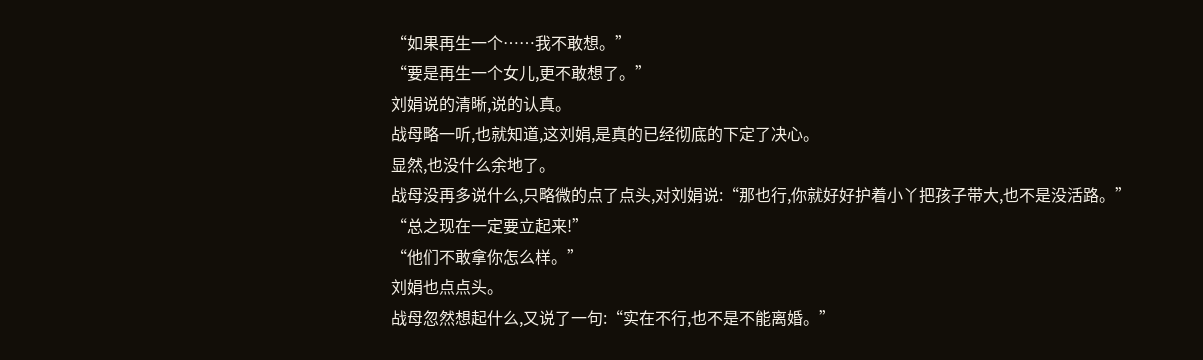“如果再生一个……我不敢想。”
“要是再生一个女儿,更不敢想了。”
刘娟说的清晰,说的认真。
战母略一听,也就知道,这刘娟,是真的已经彻底的下定了决心。
显然,也没什么余地了。
战母没再多说什么,只略微的点了点头,对刘娟说:“那也行,你就好好护着小丫把孩子带大,也不是没活路。”
“总之现在一定要立起来!”
“他们不敢拿你怎么样。”
刘娟也点点头。
战母忽然想起什么,又说了一句:“实在不行,也不是不能离婚。”